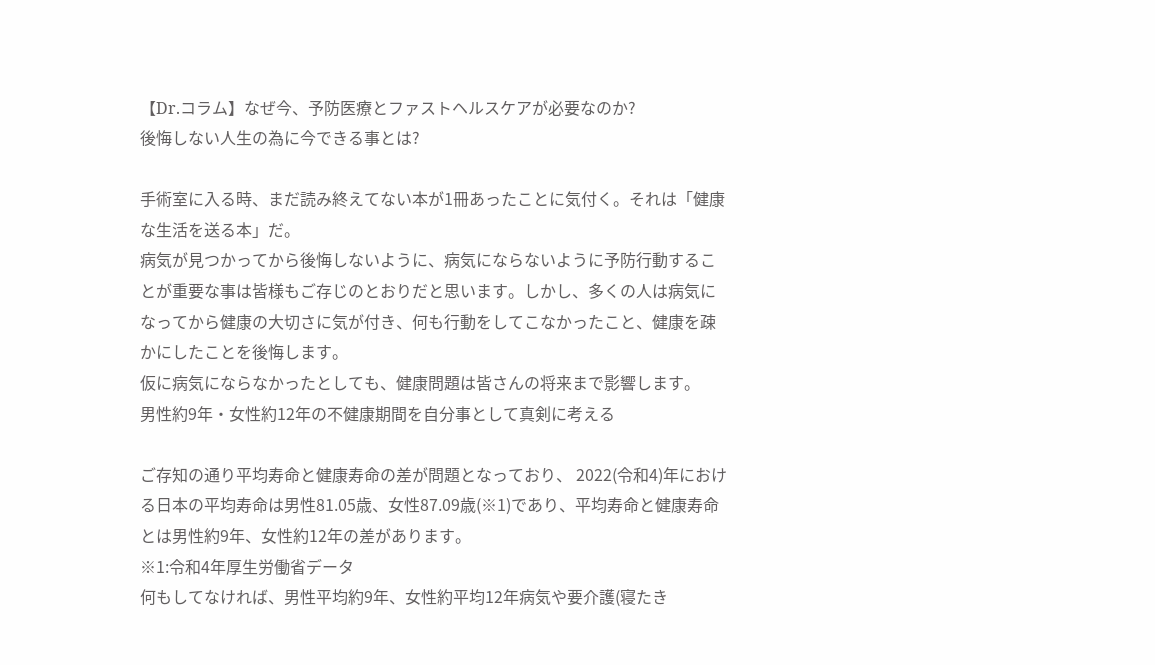【Dr.コラム】なぜ今、予防医療とファストヘルスケアが必要なのか?
後悔しない人生の為に今できる事とは?

手術室に入る時、まだ読み終えてない本が1冊あったことに気付く。それは「健康な生活を送る本」だ。
病気が見つかってから後悔しないように、病気にならないように予防行動することが重要な事は皆様もご存じのとおりだと思います。しかし、多くの人は病気になってから健康の大切さに気が付き、何も行動をしてこなかったこと、健康を疎かにしたことを後悔します。
仮に病気にならなかったとしても、健康問題は皆さんの将来まで影響します。
男性約9年・女性約12年の不健康期間を自分事として真剣に考える

ご存知の通り平均寿命と健康寿命の差が問題となっており、 2022(令和4)年における日本の平均寿命は男性81.05歳、女性87.09歳(※1)であり、平均寿命と健康寿命とは男性約9年、女性約12年の差があります。
※1:令和4年厚生労働省データ
何もしてなければ、男性平均約9年、女性約平均12年病気や要介護(寝たき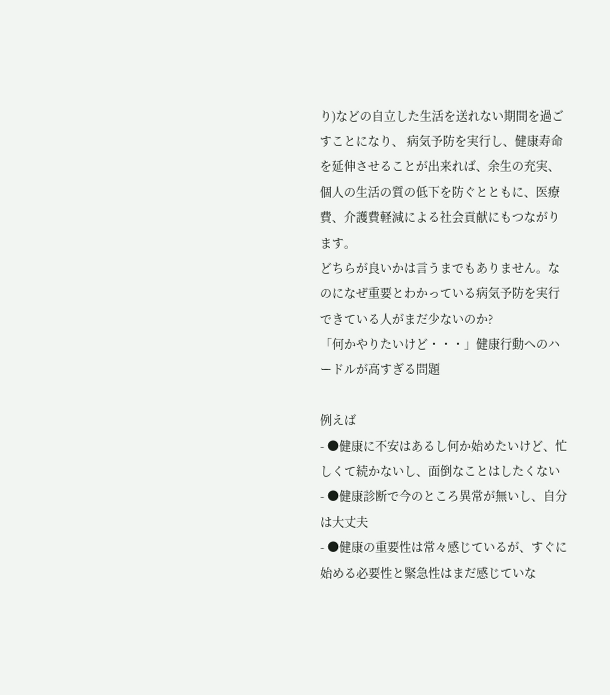り)などの自立した生活を送れない期間を過ごすことになり、 病気予防を実行し、健康寿命を延伸させることが出来れば、余生の充実、個人の生活の質の低下を防ぐとともに、医療費、介護費軽減による社会貢献にもつながります。
どちらが良いかは言うまでもありません。なのになぜ重要とわかっている病気予防を実行できている人がまだ少ないのか?
「何かやりたいけど・・・」健康行動へのハードルが高すぎる問題

例えば
- ●健康に不安はあるし何か始めたいけど、忙しくて続かないし、面倒なことはしたくない
- ●健康診断で今のところ異常が無いし、自分は大丈夫
- ●健康の重要性は常々感じているが、すぐに始める必要性と緊急性はまだ感じていな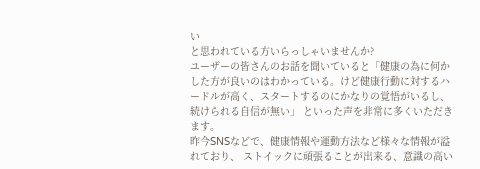い
と思われている方いらっしゃいませんか?
ユーザーの皆さんのお話を聞いていると「健康の為に何かした方が良いのはわかっている。けど健康行動に対するハードルが高く、スタートするのにかなりの覚悟がいるし、続けられる自信が無い」 といった声を非常に多くいただきます。
昨今SNSなどで、健康情報や運動方法など様々な情報が溢れており、 ストイックに頑張ることが出来る、意識の高い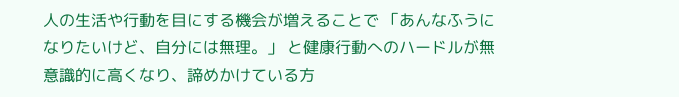人の生活や行動を目にする機会が増えることで 「あんなふうになりたいけど、自分には無理。」 と健康行動へのハードルが無意識的に高くなり、諦めかけている方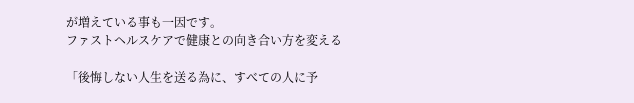が増えている事も一因です。
ファストヘルスケアで健康との向き合い方を変える

「後悔しない人生を送る為に、すべての人に予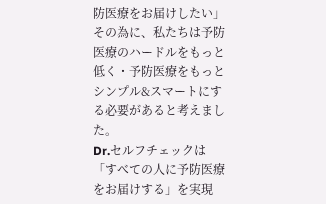防医療をお届けしたい」
その為に、私たちは予防医療のハードルをもっと低く・予防医療をもっとシンプル&スマートにする必要があると考えました。
Dr.セルフチェックは「すべての人に予防医療をお届けする」を実現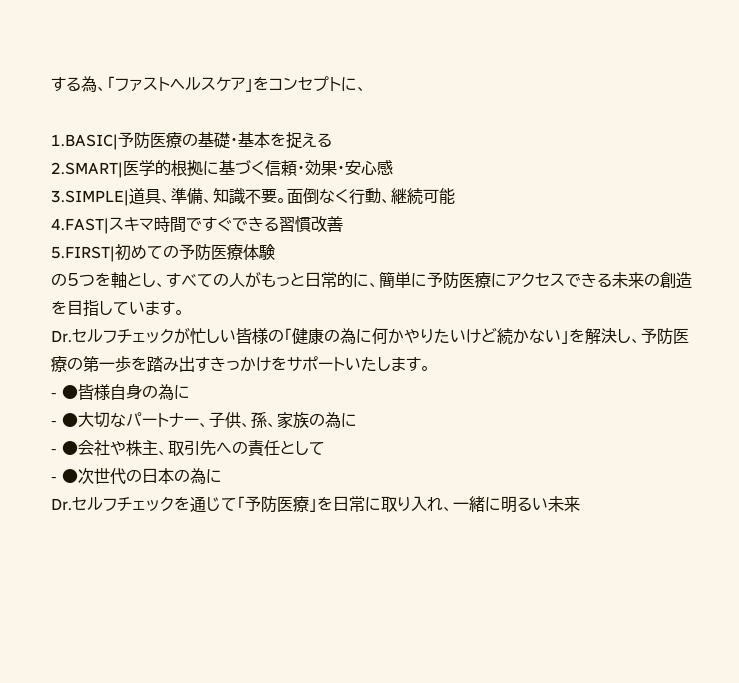する為、「ファストヘルスケア」をコンセプトに、

1.BASIC|予防医療の基礎・基本を捉える
2.SMART|医学的根拠に基づく信頼・効果・安心感
3.SIMPLE|道具、準備、知識不要。面倒なく行動、継続可能
4.FAST|スキマ時間ですぐできる習慣改善
5.FIRST|初めての予防医療体験
の5つを軸とし、すべての人がもっと日常的に、簡単に予防医療にアクセスできる未来の創造を目指しています。
Dr.セルフチェックが忙しい皆様の「健康の為に何かやりたいけど続かない」を解決し、予防医療の第一歩を踏み出すきっかけをサポートいたします。
- ●皆様自身の為に
- ●大切なパートナー、子供、孫、家族の為に
- ●会社や株主、取引先への責任として
- ●次世代の日本の為に
Dr.セルフチェックを通じて「予防医療」を日常に取り入れ、一緒に明るい未来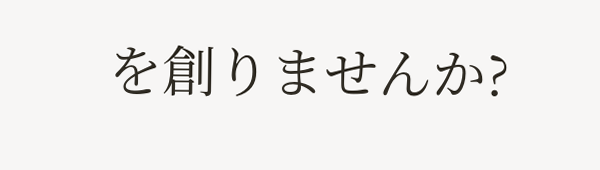を創りませんか?